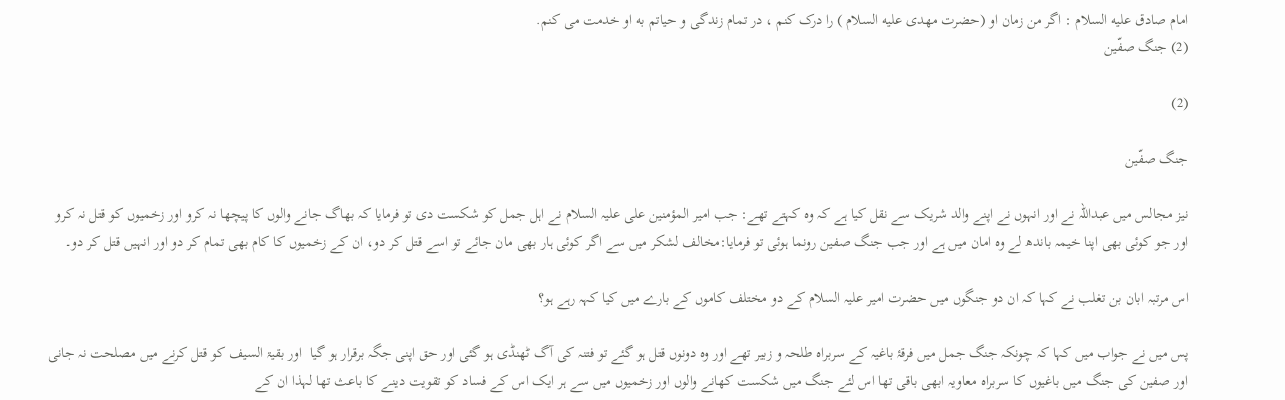امام صادق علیه السلام : اگر من زمان او (حضرت مهدی علیه السلام ) را درک کنم ، در تمام زندگی و حیاتم به او خدمت می کنم.
(2) جنگ صفّین

(2)

جنگ صفّین

نیز مجالس میں عبداللہ نے اور انہوں نے اپنے والد شریک سے نقل کیا ہے کہ وہ کہتے تھے: جب امیر المؤمنین علی علیہ السلام نے اہل جمل کو شکست دی تو فرمایا کہ بھاگ جانے والوں کا پیچھا نہ کرو اور زخمیوں کو قتل نہ کرو اور جو کوئی بھی اپنا خیمہ باندھ لے وہ امان میں ہے اور جب جنگ صفین رونما ہوئی تو فرمایا:مخالف لشکر میں سے اگر کوئی ہار بھی مان جائے تو اسے قتل کر دو، ان کے زخمیوں کا کام بھی تمام کر دو اور انہیں قتل کر دو۔

اس مرتبہ ابان بن تغلب نے کہا کہ ان دو جنگوں میں حضرت امیر علیہ السلام کے دو مختلف کاموں کے بارے میں کیا کہہ رہے ہو؟

پس میں نے جواب میں کہا کہ چونکہ جنگ جمل میں فرقۂ باغیہ کے سربراہ طلحہ و زبیر تھے اور وہ دونوں قتل ہو گئے تو فتنہ کی آگ ٹھنڈی ہو گئی اور حق اپنی جگہ برقرار ہو گیا  اور بقیۃ السیف کو قتل کرنے میں مصلحت نہ جانی اور صفین کی جنگ میں باغیوں کا سربراہ معاویہ ابھی باقی تھا اس لئے جنگ میں شکست کھانے والوں اور زخمیوں میں سے ہر ایک اس کے فساد کو تقویت دینے کا باعث تھا لہذا ان کے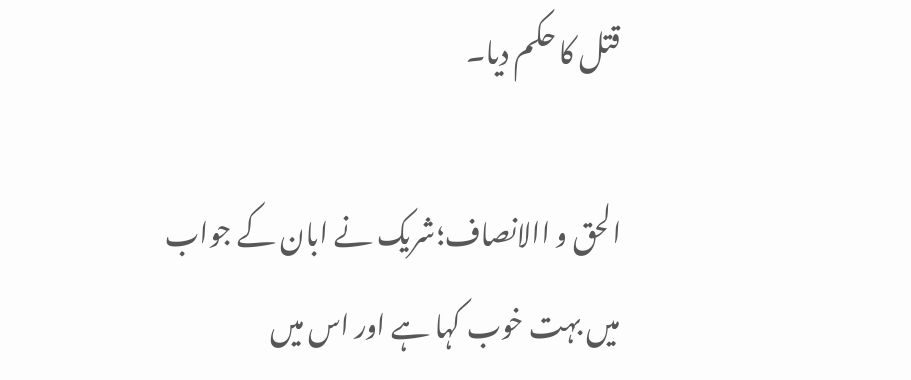قتل کا حکم دیا۔

الحق و االانصاف؛شریک نے ابان کے جواب میں بہت خوب کہا ہے اور اس میں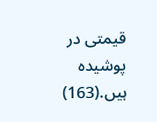قیمتی در پوشیدہ ہیں.(163)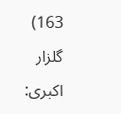163) گلزار اكبرى: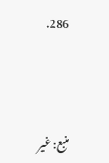286.



منبع: غیر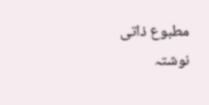مطبوع ذاتی نوشتہ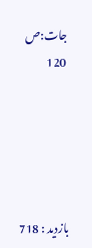جات:ص 120





بازدید : 718